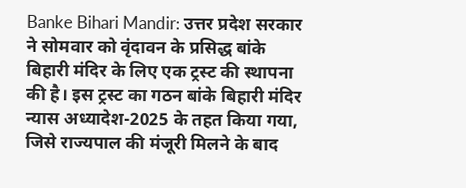Banke Bihari Mandir: उत्तर प्रदेश सरकार ने सोमवार को वृंदावन के प्रसिद्ध बांके बिहारी मंदिर के लिए एक ट्रस्ट की स्थापना की है। इस ट्रस्ट का गठन बांके बिहारी मंदिर न्यास अध्यादेश-2025 के तहत किया गया, जिसे राज्यपाल की मंजूरी मिलने के बाद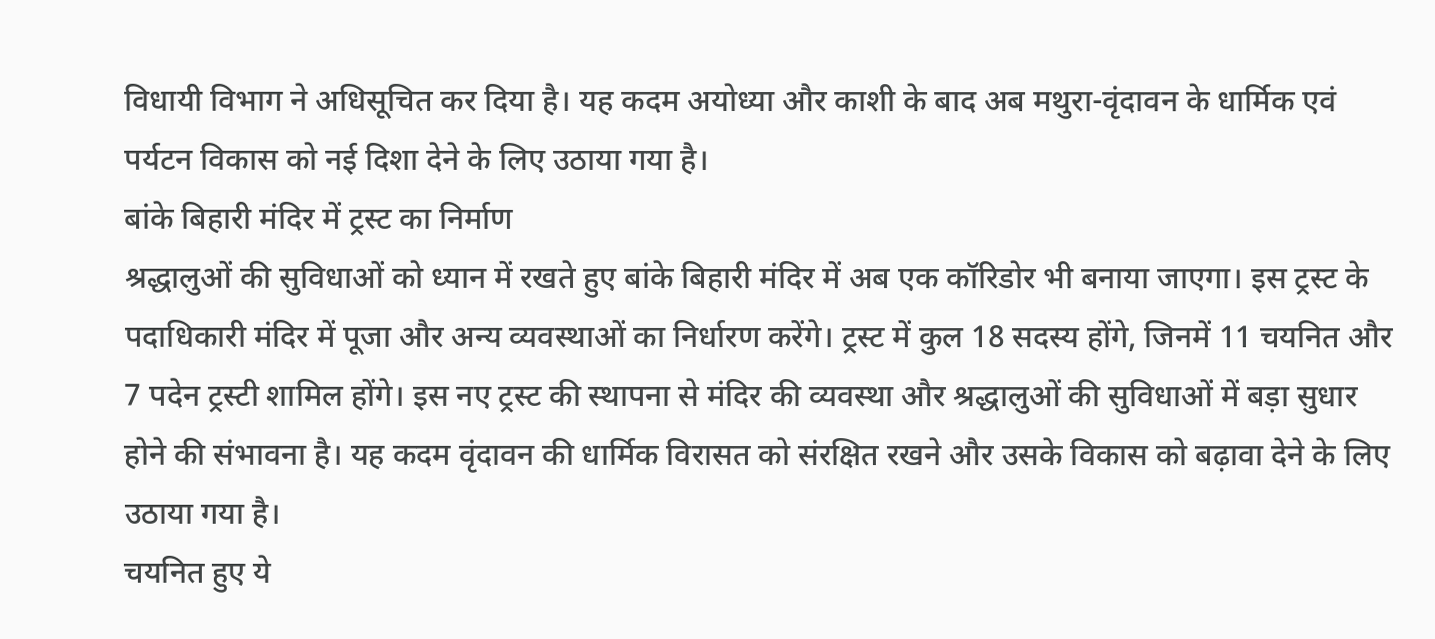विधायी विभाग ने अधिसूचित कर दिया है। यह कदम अयोध्या और काशी के बाद अब मथुरा-वृंदावन के धार्मिक एवं पर्यटन विकास को नई दिशा देने के लिए उठाया गया है।
बांके बिहारी मंदिर में ट्रस्ट का निर्माण
श्रद्धालुओं की सुविधाओं को ध्यान में रखते हुए बांके बिहारी मंदिर में अब एक कॉरिडोर भी बनाया जाएगा। इस ट्रस्ट के पदाधिकारी मंदिर में पूजा और अन्य व्यवस्थाओं का निर्धारण करेंगे। ट्रस्ट में कुल 18 सदस्य होंगे, जिनमें 11 चयनित और 7 पदेन ट्रस्टी शामिल होंगे। इस नए ट्रस्ट की स्थापना से मंदिर की व्यवस्था और श्रद्धालुओं की सुविधाओं में बड़ा सुधार होने की संभावना है। यह कदम वृंदावन की धार्मिक विरासत को संरक्षित रखने और उसके विकास को बढ़ावा देने के लिए उठाया गया है।
चयनित हुए ये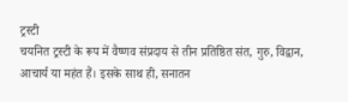ट्रस्टी
चयनित ट्रस्टी के रूप में वैष्णव संप्रदाय से तीन प्रतिष्ठित संत, गुरु, विद्वान, आचार्य या महंत हैं। इसके साथ ही, सनातन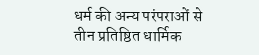धर्म की अन्य परंपराओं से तीन प्रतिष्ठित धार्मिक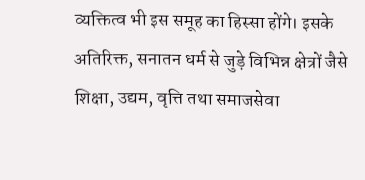व्यक्तित्व भी इस समूह का हिस्सा होंगे। इसके अतिरिक्त, सनातन धर्म से जुड़े विभिन्न क्षेत्रों जैसे शिक्षा, उद्यम, वृत्ति तथा समाजसेवा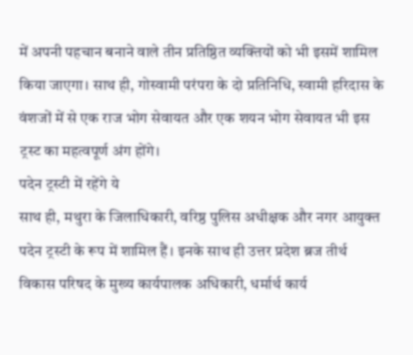में अपनी पहचान बनाने वाले तीन प्रतिष्ठित व्यक्तियों को भी इसमें शामिल किया जाएगा। साथ ही, गोस्वामी परंपरा के दो प्रतिनिधि, स्वामी हरिदास के वंशजों में से एक राज भोग सेवायत और एक शयन भोग सेवायत भी इस ट्रस्ट का महत्वपूर्ण अंग होंगे।
पदेन ट्रस्टी में रहेंगे ये
साथ ही, मथुरा के जिलाधिकारी, वरिष्ठ पुलिस अधीक्षक और नगर आयुक्त पदेन ट्रस्टी के रूप में शामिल हैं। इनके साथ ही उत्तर प्रदेश ब्रज तीर्थ विकास परिषद के मुख्य कार्यपालक अधिकारी, धर्मार्थ कार्य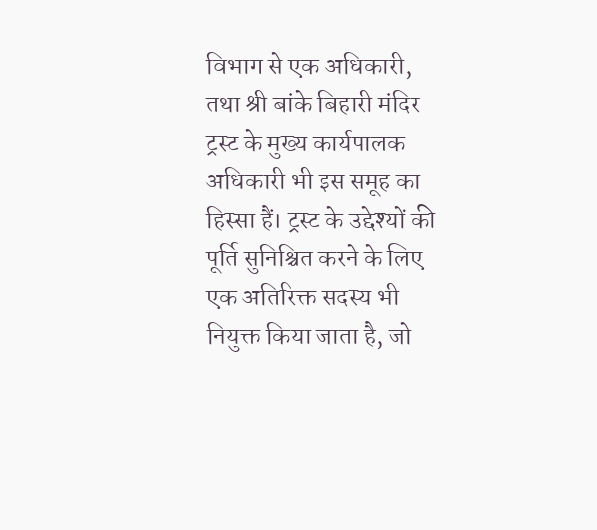विभाग से एक अधिकारी, तथा श्री बांके बिहारी मंदिर ट्रस्ट के मुख्य कार्यपालक अधिकारी भी इस समूह का हिस्सा हैं। ट्रस्ट के उद्देश्यों की पूर्ति सुनिश्चित करने के लिए एक अतिरिक्त सदस्य भी नियुक्त किया जाता है, जो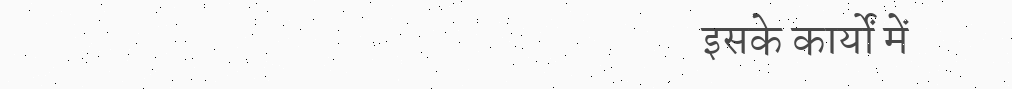इसके कार्यों में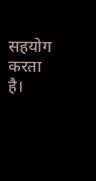सहयोग करता है।